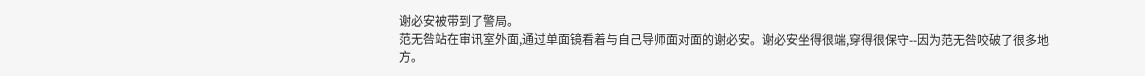谢必安被带到了警局。
范无咎站在审讯室外面,通过单面镜看着与自己导师面对面的谢必安。谢必安坐得很端,穿得很保守--因为范无咎咬破了很多地方。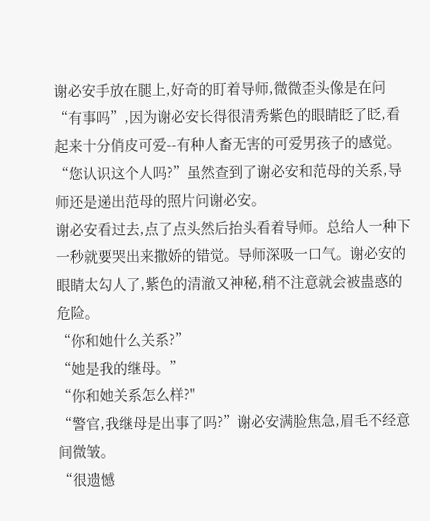谢必安手放在腿上,好奇的盯着导师,微微歪头像是在问“有事吗”,因为谢必安长得很清秀紫色的眼睛眨了眨,看起来十分俏皮可爱--有种人畜无害的可爱男孩子的感觉。
“您认识这个人吗?”虽然查到了谢必安和范母的关系,导师还是递出范母的照片问谢必安。
谢必安看过去,点了点头然后抬头看着导师。总给人一种下一秒就要哭出来撒娇的错觉。导师深吸一口气。谢必安的眼睛太勾人了,紫色的清澈又神秘,稍不注意就会被蛊惑的危险。
“你和她什么关系?”
“她是我的继母。”
“你和她关系怎么样?"
“警官,我继母是出事了吗?”谢必安满脸焦急,眉毛不经意间微皱。
“很遗憾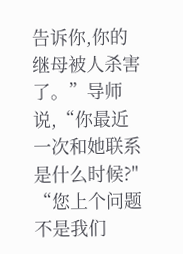告诉你,你的继母被人杀害了。”导师说,“你最近一次和她联系是什么时候?"
“您上个问题不是我们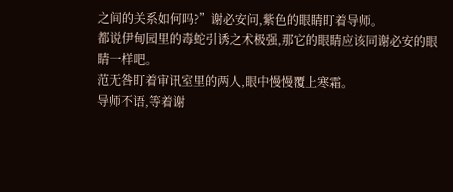之间的关系如何吗?”谢必安问,紫色的眼睛盯着导师。
都说伊甸园里的毒蛇引诱之术极强,那它的眼睛应该同谢必安的眼睛一样吧。
范无咎盯着审讯室里的两人,眼中慢慢覆上寒霜。
导师不语,等着谢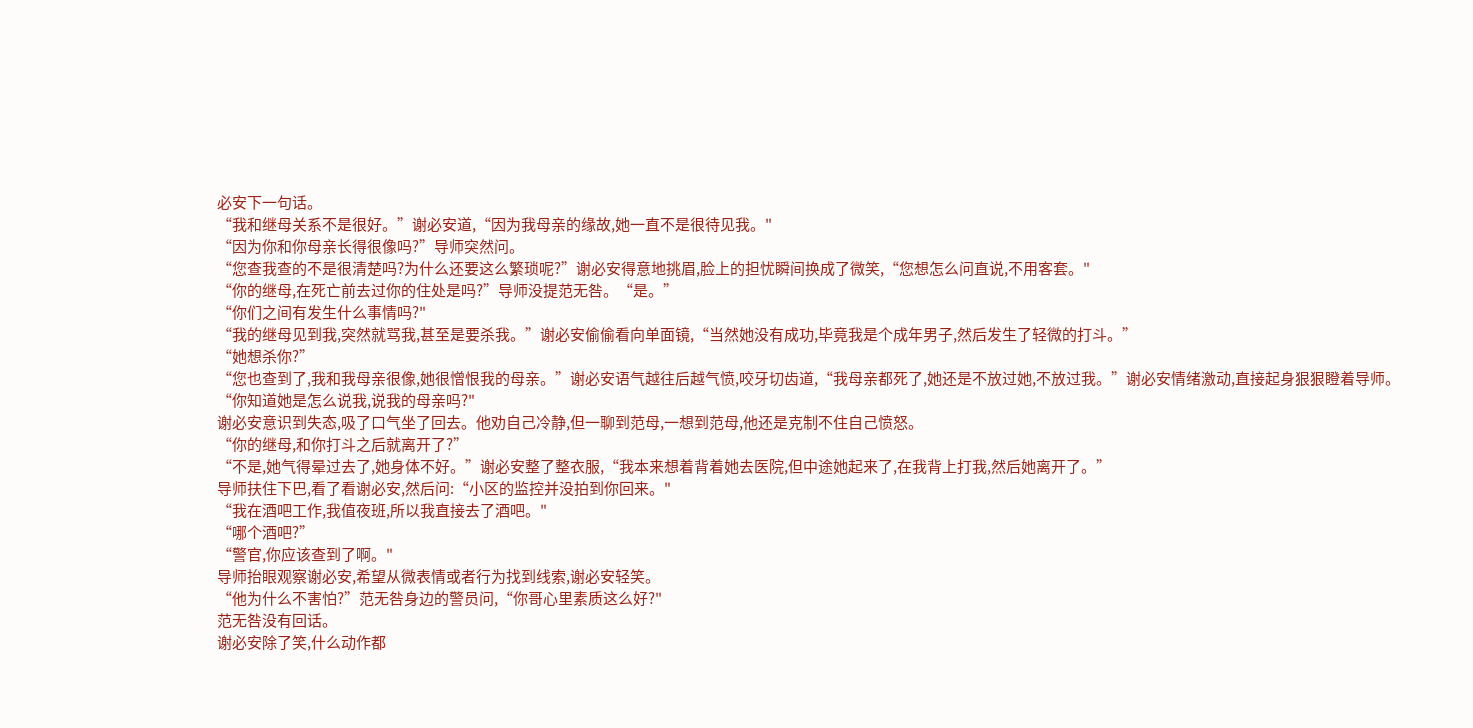必安下一句话。
“我和继母关系不是很好。”谢必安道,“因为我母亲的缘故,她一直不是很待见我。"
“因为你和你母亲长得很像吗?”导师突然问。
“您查我查的不是很清楚吗?为什么还要这么繁琐呢?”谢必安得意地挑眉,脸上的担忧瞬间换成了微笑,“您想怎么问直说,不用客套。"
“你的继母,在死亡前去过你的住处是吗?”导师没提范无咎。“是。”
“你们之间有发生什么事情吗?"
“我的继母见到我,突然就骂我,甚至是要杀我。”谢必安偷偷看向单面镜,“当然她没有成功,毕竟我是个成年男子,然后发生了轻微的打斗。”
“她想杀你?”
“您也查到了,我和我母亲很像,她很憎恨我的母亲。”谢必安语气越往后越气愤,咬牙切齿道,“我母亲都死了,她还是不放过她,不放过我。”谢必安情绪激动,直接起身狠狠瞪着导师。
“你知道她是怎么说我,说我的母亲吗?"
谢必安意识到失态,吸了口气坐了回去。他劝自己冷静,但一聊到范母,一想到范母,他还是克制不住自己愤怒。
“你的继母,和你打斗之后就离开了?”
“不是,她气得晕过去了,她身体不好。”谢必安整了整衣服,“我本来想着背着她去医院,但中途她起来了,在我背上打我,然后她离开了。”
导师扶住下巴,看了看谢必安,然后问:“小区的监控并没拍到你回来。"
“我在酒吧工作,我值夜班,所以我直接去了酒吧。"
“哪个酒吧?”
“警官,你应该查到了啊。"
导师抬眼观察谢必安,希望从微表情或者行为找到线索,谢必安轻笑。
“他为什么不害怕?”范无咎身边的警员问,“你哥心里素质这么好?"
范无咎没有回话。
谢必安除了笑,什么动作都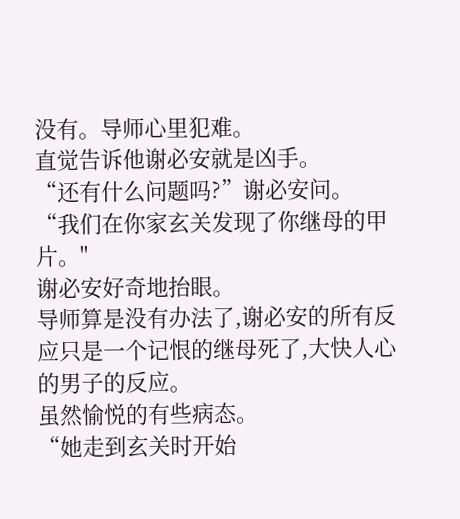没有。导师心里犯难。
直觉告诉他谢必安就是凶手。
“还有什么问题吗?”谢必安问。
“我们在你家玄关发现了你继母的甲片。"
谢必安好奇地抬眼。
导师算是没有办法了,谢必安的所有反应只是一个记恨的继母死了,大快人心的男子的反应。
虽然愉悦的有些病态。
“她走到玄关时开始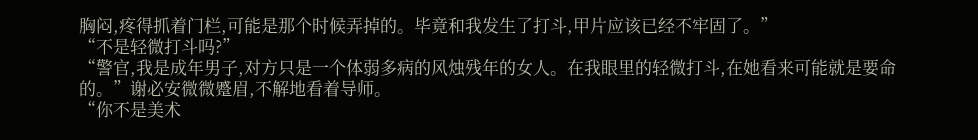胸闷,疼得抓着门栏,可能是那个时候弄掉的。毕竟和我发生了打斗,甲片应该已经不牢固了。”
“不是轻微打斗吗?”
“警官,我是成年男子,对方只是一个体弱多病的风烛残年的女人。在我眼里的轻微打斗,在她看来可能就是要命的。”谢必安微微蹙眉,不解地看着导师。
“你不是美术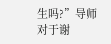生吗?”导师对于谢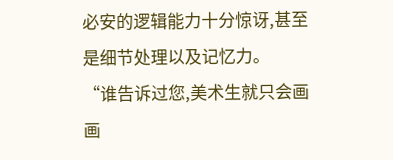必安的逻辑能力十分惊讶,甚至是细节处理以及记忆力。
“谁告诉过您,美术生就只会画画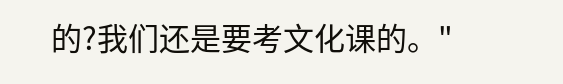的?我们还是要考文化课的。"